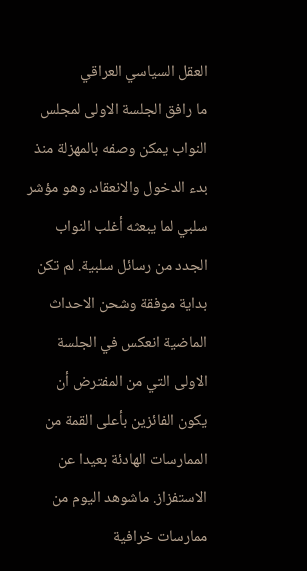العقل السياسي العراقي
ما رافق الجلسة الاولى لمجلس النواب يمكن وصفه بالمهزلة منذ بدء الدخول والانعقاد، وهو مؤشر سلبي لما يبعثه أغلب النواب الجدد من رسائل سلبية. لم تكن بداية موفقة وشحن الاحداث الماضية انعكس في الجلسة الاولى التي من المفترض أن يكون الفائزين بأعلى القمة من الممارسات الهادئة بعيدا عن الاستفزاز. ماشوهد اليوم من ممارسات خرافية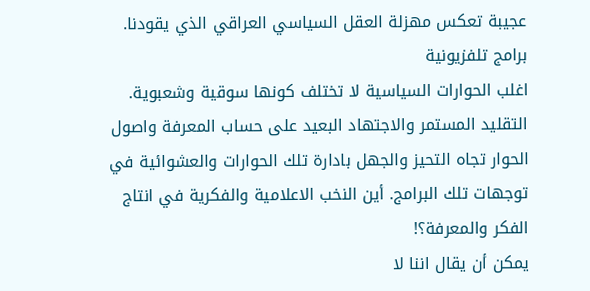عجيبة تعكس مهزلة العقل السياسي العراقي الذي يقودنا.
برامج تلفزيونية
اغلب الحوارات السياسية لا تختلف كونها سوقية وشعبوية. التقليد المستمر والاجتهاد البعيد على حساب المعرفة واصول الحوار تجاه التحيز والجهل بادارة تلك الحوارات والعشوائية في توجهات تلك البرامج. أين النخب الاعلامية والفكرية في انتاج الفكر والمعرفة؟!
يمكن أن يقال اننا لا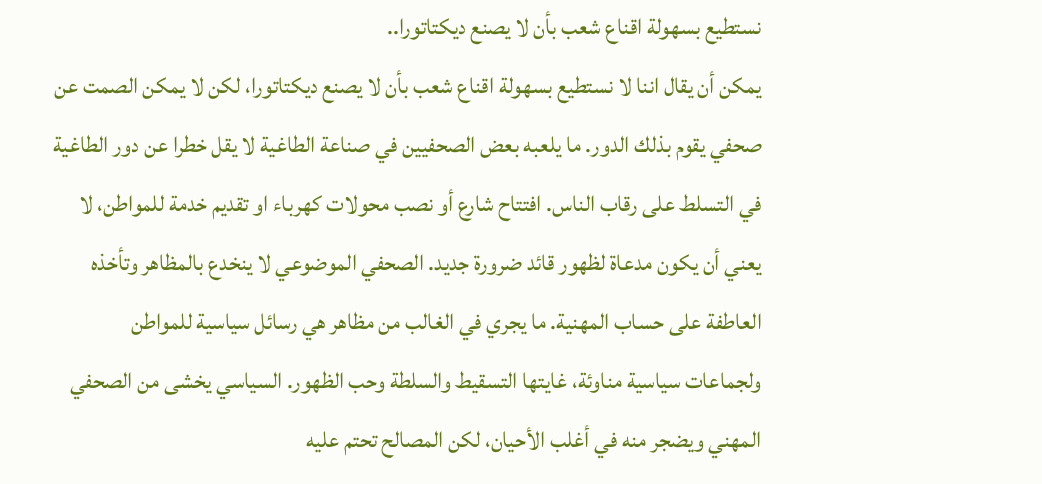نستطيع بسهولة اقناع شعب بأن لا يصنع ديكتاتورا..
يمكن أن يقال اننا لا نستطيع بسهولة اقناع شعب بأن لا يصنع ديكتاتورا، لكن لا يمكن الصمت عن صحفي يقوم بذلك الدور. ما يلعبه بعض الصحفيين في صناعة الطاغية لا يقل خطرا عن دور الطاغية في التسلط على رقاب الناس. افتتاح شارع أو نصب محولات كهرباء او تقديم خدمة للمواطن، لا يعني أن يكون مدعاة لظهور قائد ضرورة جديد. الصحفي الموضوعي لا ينخدع بالمظاهر وتأخذه العاطفة على حساب المهنية. ما يجري في الغالب من مظاهر هي رسائل سياسية للمواطن ولجماعات سياسية مناوئة، غايتها التسقيط والسلطة وحب الظهور. السياسي يخشى من الصحفي المهني ويضجر منه في أغلب الأحيان، لكن المصالح تحتم عليه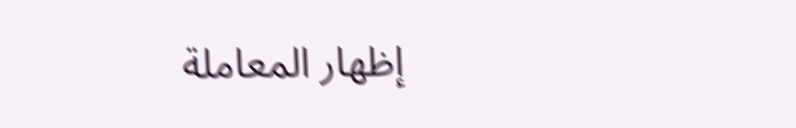إظهار المعاملة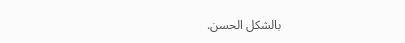بالشكل الحسن.